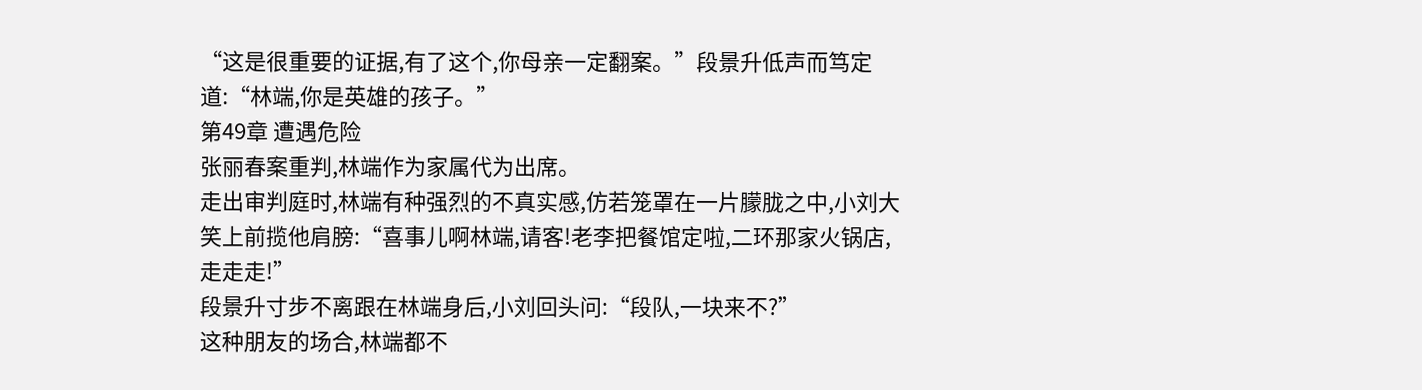“这是很重要的证据,有了这个,你母亲一定翻案。”段景升低声而笃定道:“林端,你是英雄的孩子。”
第49章 遭遇危险
张丽春案重判,林端作为家属代为出席。
走出审判庭时,林端有种强烈的不真实感,仿若笼罩在一片朦胧之中,小刘大笑上前揽他肩膀:“喜事儿啊林端,请客!老李把餐馆定啦,二环那家火锅店,走走走!”
段景升寸步不离跟在林端身后,小刘回头问:“段队,一块来不?”
这种朋友的场合,林端都不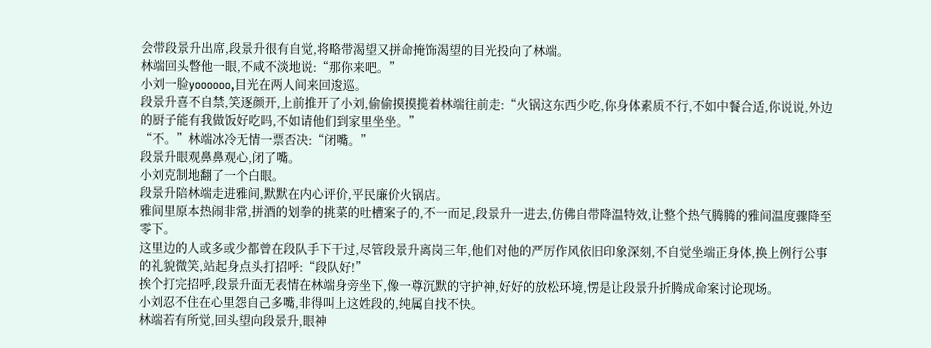会带段景升出席,段景升很有自觉,将略带渴望又拼命掩饰渴望的目光投向了林端。
林端回头瞥他一眼,不咸不淡地说:“那你来吧。”
小刘一脸yoooooo,目光在两人间来回逡巡。
段景升喜不自禁,笑逐颜开,上前推开了小刘,偷偷摸摸揽着林端往前走:“火锅这东西少吃,你身体素质不行,不如中餐合适,你说说,外边的厨子能有我做饭好吃吗,不如请他们到家里坐坐。”
“不。”林端冰冷无情一票否决:“闭嘴。”
段景升眼观鼻鼻观心,闭了嘴。
小刘克制地翻了一个白眼。
段景升陪林端走进雅间,默默在内心评价,平民廉价火锅店。
雅间里原本热闹非常,拼酒的划拳的挑菜的吐槽案子的,不一而足,段景升一进去,仿佛自带降温特效,让整个热气腾腾的雅间温度骤降至零下。
这里边的人或多或少都曾在段队手下干过,尽管段景升离岗三年,他们对他的严厉作风依旧印象深刻,不自觉坐端正身体,换上例行公事的礼貌微笑,站起身点头打招呼:“段队好!”
挨个打完招呼,段景升面无表情在林端身旁坐下,像一尊沉默的守护神,好好的放松环境,愣是让段景升折腾成命案讨论现场。
小刘忍不住在心里怨自己多嘴,非得叫上这姓段的,纯属自找不快。
林端若有所觉,回头望向段景升,眼神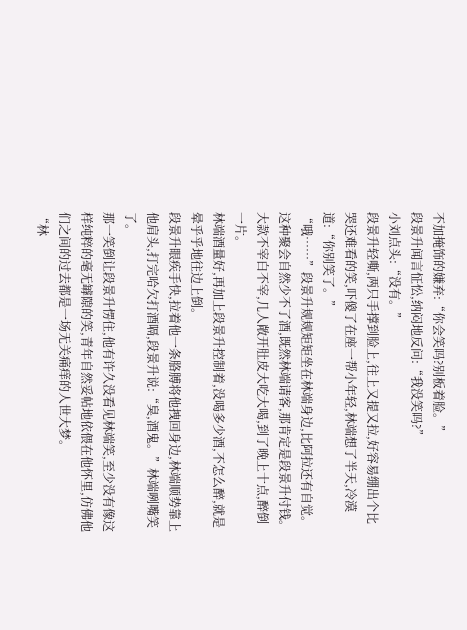不加掩饰的嫌弃:“你会笑吗?别板着脸。”
段景升闻言怔忪,纳闷地反问:“我没笑吗?”
小刘点头:“没有。”
段景升轻嘶,两只手撑到脸上,往上又提又拉,好容易绷出个比哭还难看的笑,吓傻了在座一帮小年轻,林端想了半天,冷漠道:“你别笑了。”
“哦……”段景升规规矩矩坐在林端身边,比阿拉还有自觉。
这种聚会自然少不了酒,既然林端请客,那肯定是段景升付钱。大款不宰白不宰,几人敞开肚皮大吃大喝,到了晚上十点,醉倒一片。
林端酒量好,再加上段景升控制着,没喝多少酒,不怎么醉,就是晕乎乎地往边上倒。
段景升眼疾手快,拉着他一条胳膊将他拽回身边,林端顺势靠上他肩头,打完哈欠打酒嗝,段景升说:“臭,酒鬼。”林端咧嘴笑了。
那一笑倒让段景升愣住,他有许久没看见林端笑,至少没有像这样纯粹的毫无罅隙的笑,青年自然妥帖地依偎在他怀里,仿佛他们之间的过去都是一场无关痛痒的人世大梦。
“林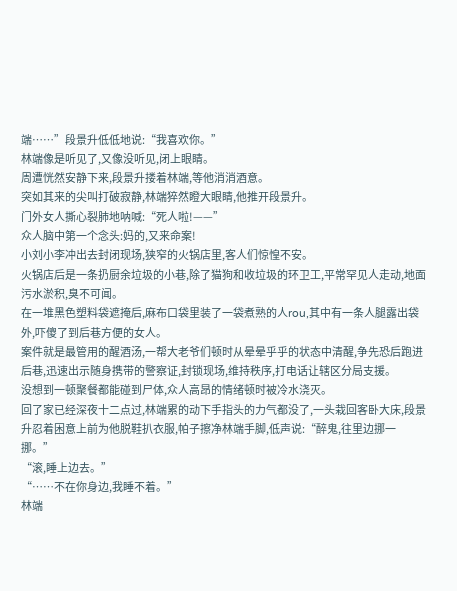端……”段景升低低地说:“我喜欢你。”
林端像是听见了,又像没听见,闭上眼睛。
周遭恍然安静下来,段景升搂着林端,等他消消酒意。
突如其来的尖叫打破寂静,林端猝然瞪大眼睛,他推开段景升。
门外女人撕心裂肺地呐喊:“死人啦!——”
众人脑中第一个念头:妈的,又来命案!
小刘小李冲出去封闭现场,狭窄的火锅店里,客人们惊惶不安。
火锅店后是一条扔厨余垃圾的小巷,除了猫狗和收垃圾的环卫工,平常罕见人走动,地面污水淤积,臭不可闻。
在一堆黑色塑料袋遮掩后,麻布口袋里装了一袋煮熟的人rou,其中有一条人腿露出袋外,吓傻了到后巷方便的女人。
案件就是最管用的醒酒汤,一帮大老爷们顿时从晕晕乎乎的状态中清醒,争先恐后跑进后巷,迅速出示随身携带的警察证,封锁现场,维持秩序,打电话让辖区分局支援。
没想到一顿聚餐都能碰到尸体,众人高昂的情绪顿时被冷水浇灭。
回了家已经深夜十二点过,林端累的动下手指头的力气都没了,一头栽回客卧大床,段景升忍着困意上前为他脱鞋扒衣服,帕子擦净林端手脚,低声说:“醉鬼,往里边挪一挪。”
“滚,睡上边去。”
“……不在你身边,我睡不着。”
林端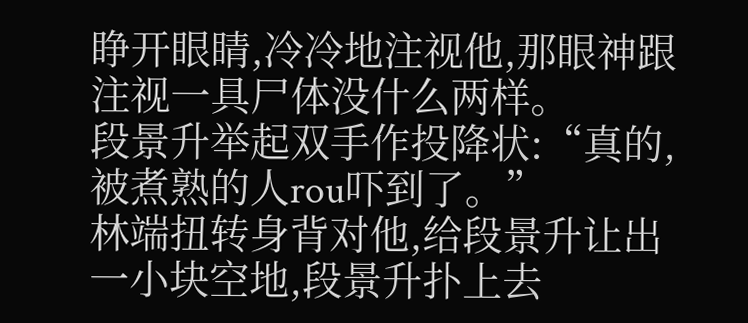睁开眼睛,冷冷地注视他,那眼神跟注视一具尸体没什么两样。
段景升举起双手作投降状:“真的,被煮熟的人rou吓到了。”
林端扭转身背对他,给段景升让出一小块空地,段景升扑上去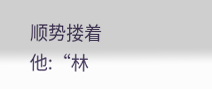顺势搂着他:“林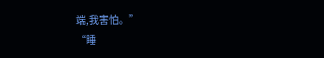端,我害怕。”
“睡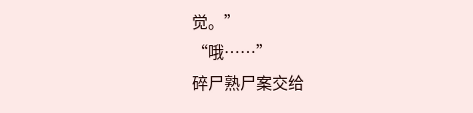觉。”
“哦……”
碎尸熟尸案交给